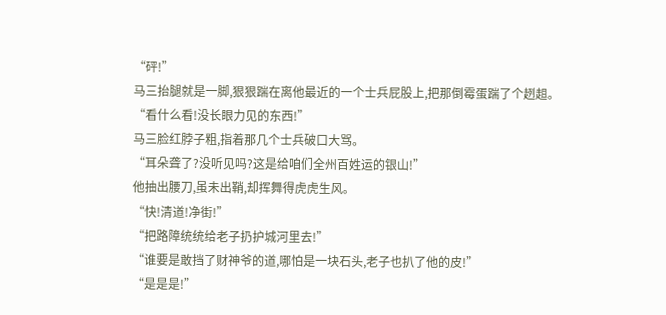“砰!”
马三抬腿就是一脚,狠狠踹在离他最近的一个士兵屁股上,把那倒霉蛋踹了个趔趄。
“看什么看!没长眼力见的东西!”
马三脸红脖子粗,指着那几个士兵破口大骂。
“耳朵聋了?没听见吗?这是给咱们全州百姓运的银山!”
他抽出腰刀,虽未出鞘,却挥舞得虎虎生风。
“快!清道!净街!”
“把路障统统给老子扔护城河里去!”
“谁要是敢挡了财神爷的道,哪怕是一块石头,老子也扒了他的皮!”
“是是是!”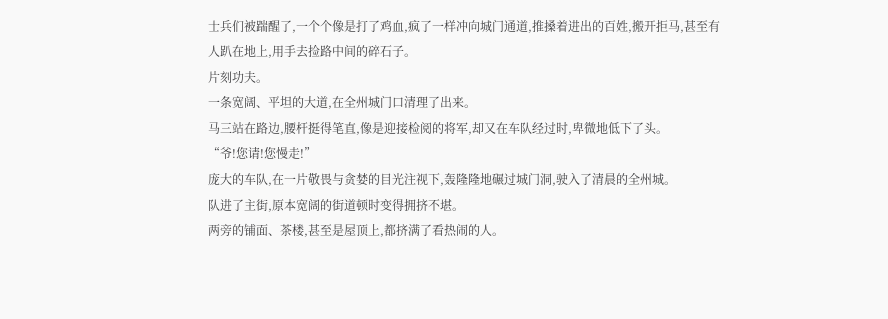士兵们被踹醒了,一个个像是打了鸡血,疯了一样冲向城门通道,推搡着进出的百姓,搬开拒马,甚至有人趴在地上,用手去捡路中间的碎石子。
片刻功夫。
一条宽阔、平坦的大道,在全州城门口清理了出来。
马三站在路边,腰杆挺得笔直,像是迎接检阅的将军,却又在车队经过时,卑微地低下了头。
“爷!您请!您慢走!”
庞大的车队,在一片敬畏与贪婪的目光注视下,轰隆隆地碾过城门洞,驶入了清晨的全州城。
队进了主街,原本宽阔的街道顿时变得拥挤不堪。
两旁的铺面、茶楼,甚至是屋顶上,都挤满了看热闹的人。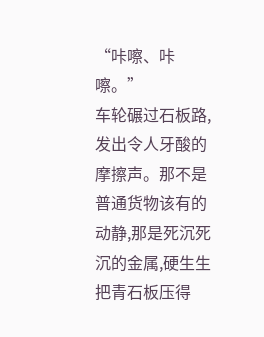“咔嚓、咔嚓。”
车轮碾过石板路,发出令人牙酸的摩擦声。那不是普通货物该有的动静,那是死沉死沉的金属,硬生生把青石板压得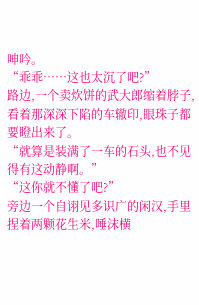呻吟。
“乖乖……这也太沉了吧?”
路边,一个卖炊饼的武大郎缩着脖子,看着那深深下陷的车辙印,眼珠子都要瞪出来了。
“就算是装满了一车的石头,也不见得有这动静啊。”
“这你就不懂了吧?”
旁边一个自诩见多识广的闲汉,手里捏着两颗花生米,唾沫横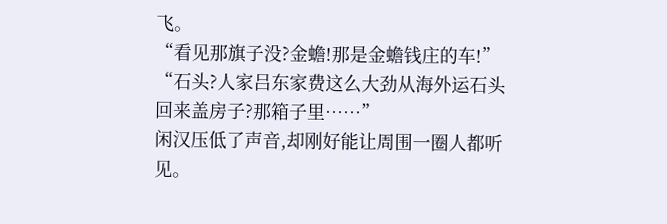飞。
“看见那旗子没?金蟾!那是金蟾钱庄的车!”
“石头?人家吕东家费这么大劲从海外运石头回来盖房子?那箱子里……”
闲汉压低了声音,却刚好能让周围一圈人都听见。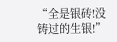“全是银砖!没铸过的生银!”